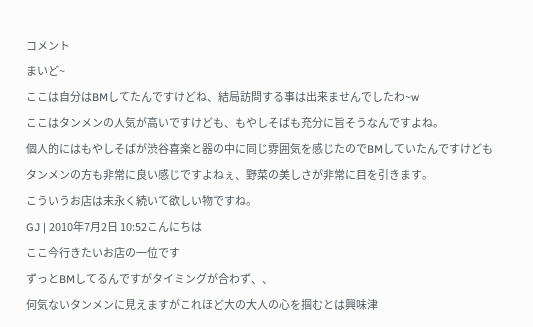コメント
まいど~
ここは自分はBMしてたんですけどね、結局訪問する事は出来ませんでしたわ~w
ここはタンメンの人気が高いですけども、もやしそばも充分に旨そうなんですよね。
個人的にはもやしそばが渋谷喜楽と器の中に同じ雰囲気を感じたのでBMしていたんですけども
タンメンの方も非常に良い感じですよねぇ、野菜の美しさが非常に目を引きます。
こういうお店は末永く続いて欲しい物ですね。
GJ | 2010年7月2日 10:52こんにちは
ここ今行きたいお店の一位です
ずっとBMしてるんですがタイミングが合わず、、
何気ないタンメンに見えますがこれほど大の大人の心を掴むとは興味津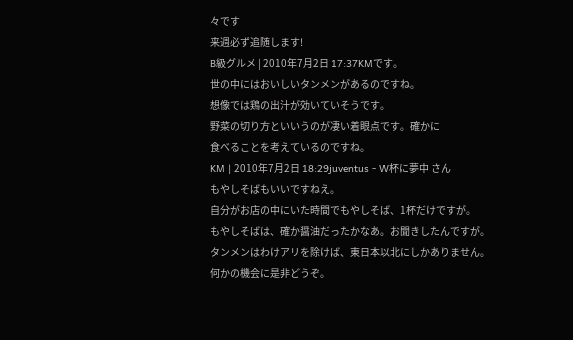々です
来週必ず追随します!
B級グルメ | 2010年7月2日 17:37KMです。
世の中にはおいしいタンメンがあるのですね。
想像では鶏の出汁が効いていそうです。
野菜の切り方といいうのが凄い着眼点です。確かに
食べることを考えているのですね。
KM | 2010年7月2日 18:29juventus - W杯に夢中 さん
もやしそばもいいですねえ。
自分がお店の中にいた時間でもやしそば、1杯だけですが。
もやしそばは、確か醤油だったかなあ。お聞きしたんですが。
タンメンはわけアリを除けば、東日本以北にしかありません。
何かの機会に是非どうぞ。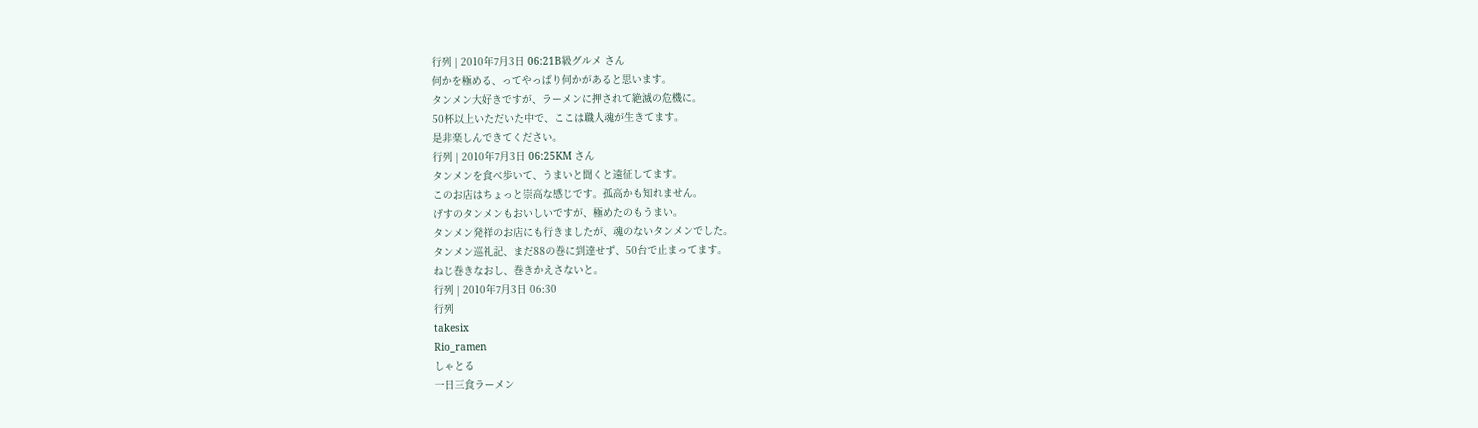行列 | 2010年7月3日 06:21B級グルメ さん
何かを極める、ってやっぱり何かがあると思います。
タンメン大好きですが、ラーメンに押されて絶滅の危機に。
50杯以上いただいた中で、ここは職人魂が生きてます。
是非楽しんできてください。
行列 | 2010年7月3日 06:25KM さん
タンメンを食べ歩いて、うまいと聞くと遠征してます。
このお店はちょっと崇高な感じです。孤高かも知れません。
げすのタンメンもおいしいですが、極めたのもうまい。
タンメン発祥のお店にも行きましたが、魂のないタンメンでした。
タンメン巡礼記、まだ88の巻に到達せず、50台で止まってます。
ねじ巻きなおし、巻きかえさないと。
行列 | 2010年7月3日 06:30
行列
takesix
Rio_ramen
しゃとる
一日三食ラーメン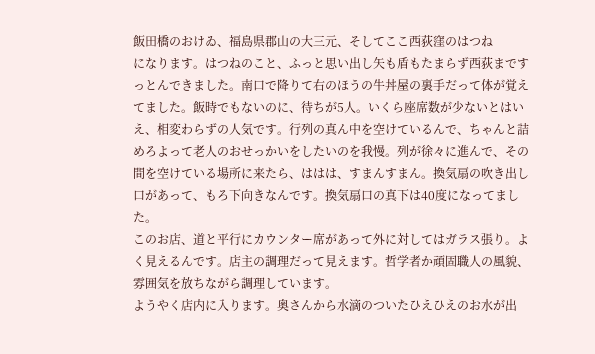飯田橋のおけゐ、福島県郡山の大三元、そしてここ西荻窪のはつね
になります。はつねのこと、ふっと思い出し矢も盾もたまらず西荻まですっとんできました。南口で降りて右のほうの牛丼屋の裏手だって体が覚えてました。飯時でもないのに、待ちが5人。いくら座席数が少ないとはいえ、相変わらずの人気です。行列の真ん中を空けているんで、ちゃんと詰めろよって老人のおせっかいをしたいのを我慢。列が徐々に進んで、その間を空けている場所に来たら、ははは、すまんすまん。換気扇の吹き出し口があって、もろ下向きなんです。換気扇口の真下は40度になってました。
このお店、道と平行にカウンター席があって外に対してはガラス張り。よく見えるんです。店主の調理だって見えます。哲学者か頑固職人の風貌、雰囲気を放ちながら調理しています。
ようやく店内に入ります。奥さんから水滴のついたひえひえのお水が出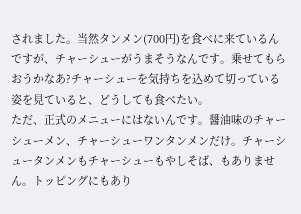されました。当然タンメン(700円)を食べに来ているんですが、チャーシューがうまそうなんです。乗せてもらおうかなあ?チャーシューを気持ちを込めて切っている姿を見ていると、どうしても食べたい。
ただ、正式のメニューにはないんです。醤油味のチャーシューメン、チャーシューワンタンメンだけ。チャーシュータンメンもチャーシューもやしそば、もありません。トッピングにもあり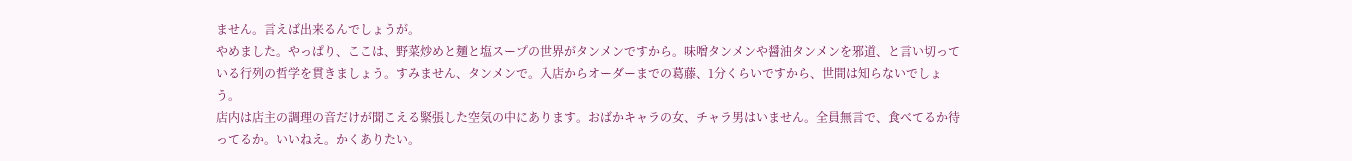ません。言えば出来るんでしょうが。
やめました。やっぱり、ここは、野菜炒めと麺と塩スープの世界がタンメンですから。味噌タンメンや醤油タンメンを邪道、と言い切っている行列の哲学を貫きましょう。すみません、タンメンで。入店からオーダーまでの葛藤、1分くらいですから、世間は知らないでしょう。
店内は店主の調理の音だけが聞こえる緊張した空気の中にあります。おばかキャラの女、チャラ男はいません。全員無言で、食べてるか待ってるか。いいねえ。かくありたい。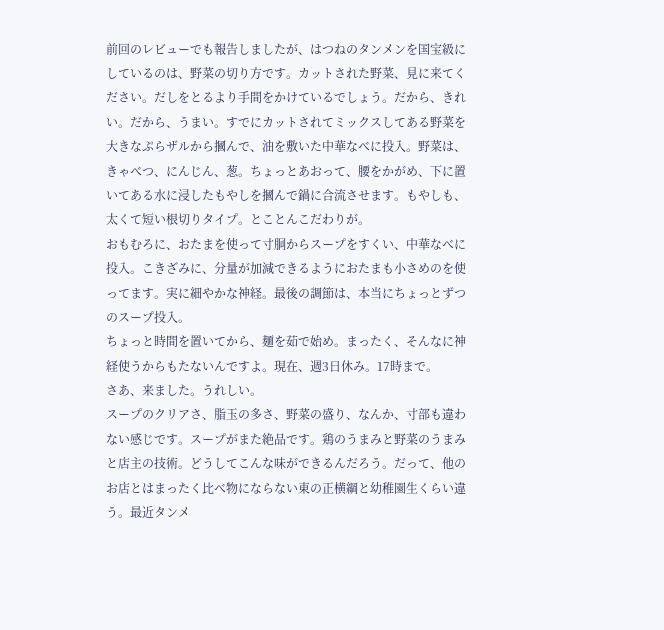前回のレビューでも報告しましたが、はつねのタンメンを国宝級にしているのは、野菜の切り方です。カットされた野菜、見に来てください。だしをとるより手間をかけているでしょう。だから、きれい。だから、うまい。すでにカットされてミックスしてある野菜を大きなぷらザルから摑んで、油を敷いた中華なべに投入。野菜は、きゃべつ、にんじん、葱。ちょっとあおって、腰をかがめ、下に置いてある水に浸したもやしを摑んで鍋に合流させます。もやしも、太くて短い根切りタイプ。とことんこだわりが。
おもむろに、おたまを使って寸胴からスープをすくい、中華なべに投入。こきざみに、分量が加減できるようにおたまも小さめのを使ってます。実に細やかな神経。最後の調節は、本当にちょっとずつのスープ投入。
ちょっと時間を置いてから、麺を茹で始め。まったく、そんなに神経使うからもたないんですよ。現在、週3日休み。17時まで。
さあ、来ました。うれしい。
スープのクリアさ、脂玉の多さ、野菜の盛り、なんか、寸部も違わない感じです。スープがまた絶品です。鶏のうまみと野菜のうまみと店主の技術。どうしてこんな味ができるんだろう。だって、他のお店とはまったく比べ物にならない東の正横綱と幼稚園生くらい違う。最近タンメ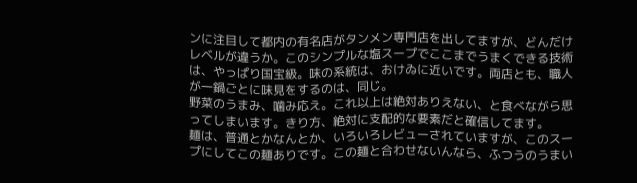ンに注目して都内の有名店がタンメン専門店を出してますが、どんだけレベルが違うか。このシンプルな塩スープでここまでうまくできる技術は、やっぱり国宝級。味の系統は、おけゐに近いです。両店とも、職人が一鍋ごとに味見をするのは、同じ。
野菜のうまみ、噛み応え。これ以上は絶対ありえない、と食べながら思ってしまいます。きり方、絶対に支配的な要素だと確信してます。
麺は、普通とかなんとか、いろいろレビューされていますが、このスープにしてこの麺ありです。この麺と合わせないんなら、ふつうのうまい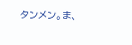タンメン。ま、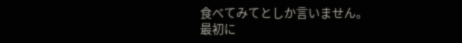食べてみてとしか言いません。
最初に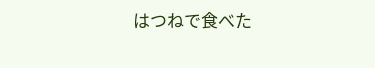はつねで食べた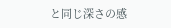と同じ深さの感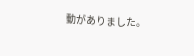動がありました。